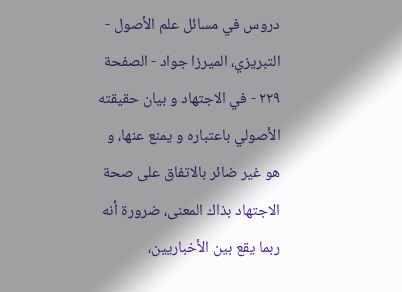دروس في مسائل علم الأصول - التبريزي، الميرزا جواد - الصفحة ٢٢٩ - في الاجتهاد و بيان حقيقته
الأصولي باعتباره و يمنع عنها، و هو غير ضائر بالاتفاق على صحة الاجتهاد بذاك المعنى، ضرورة أنه ربما يقع بين الأخباريين،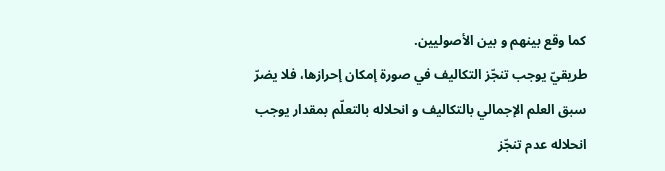كما وقع بينهم و بين الأصوليين.
طريقيّ يوجب تنجّز التكاليف في صورة إمكان إحرازها، فلا يضرّ سبق العلم الإجمالي بالتكاليف و انحلاله بالتعلّم بمقدار يوجب انحلاله عدم تنجّز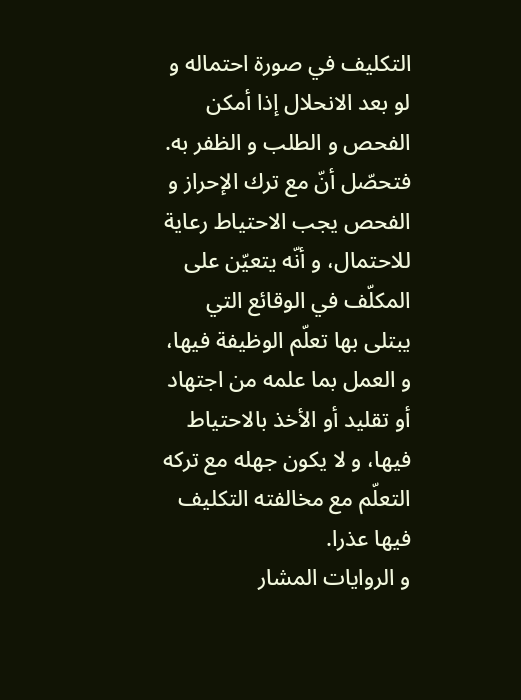التكليف في صورة احتماله و لو بعد الانحلال إذا أمكن الفحص و الطلب و الظفر به.
فتحصّل أنّ مع ترك الإحراز و الفحص يجب الاحتياط رعاية للاحتمال، و أنّه يتعيّن على المكلّف في الوقائع التي يبتلى بها تعلّم الوظيفة فيها، و العمل بما علمه من اجتهاد أو تقليد أو الأخذ بالاحتياط فيها، و لا يكون جهله مع تركه التعلّم مع مخالفته التكليف فيها عذرا.
و الروايات المشار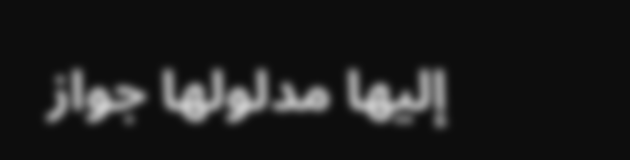إليها مدلولها جواز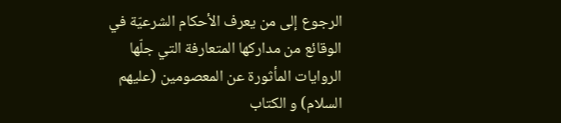الرجوع إلى من يعرف الأحكام الشرعيّة في الوقائع من مداركها المتعارفة التي جلّها الروايات المأثورة عن المعصومين (عليهم السلام) و الكتاب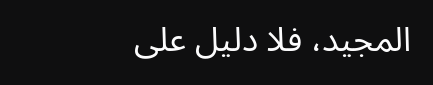المجيد، فلا دليل على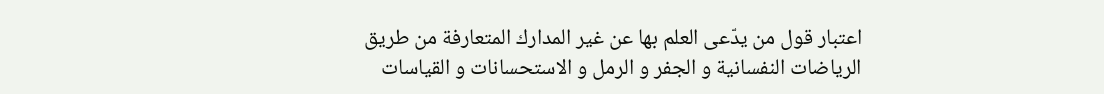اعتبار قول من يدّعى العلم بها عن غير المدارك المتعارفة من طريق الرياضات النفسانية و الجفر و الرمل و الاستحسانات و القياسات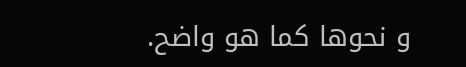و نحوها كما هو واضح.